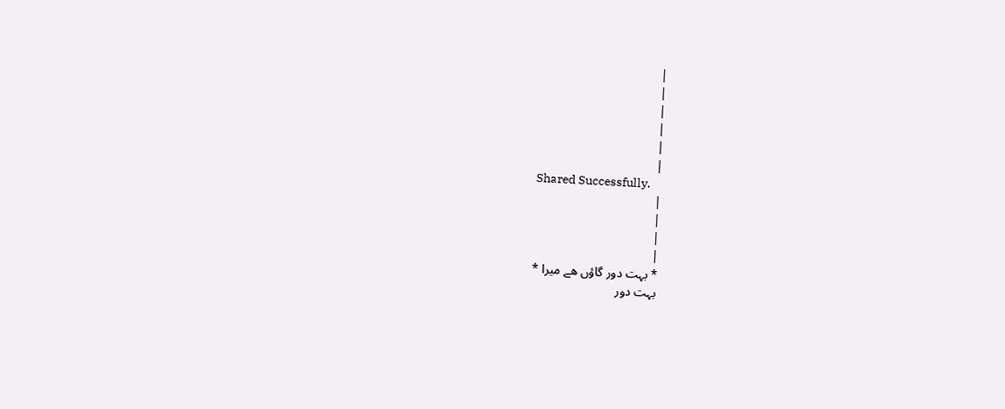|
|
|
|
|
|
Shared Successfully.
|
|
|
|
* بہت دور گاؤں ھے میرا *
بہت دور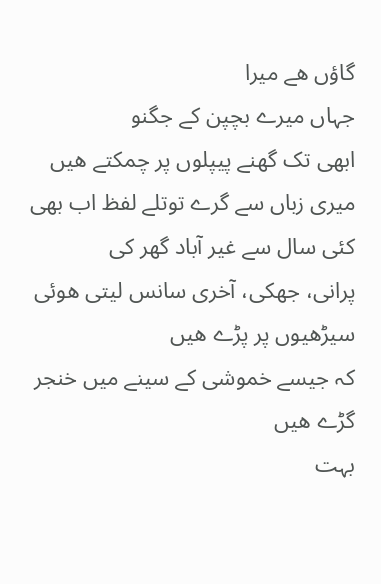گاؤں ھے میرا
جہاں میرے بچپن کے جگنو
ابھی تک گھنے پیپلوں پر چمکتے ھیں
میری زباں سے گرے توتلے لفظ اب بھی
کئی سال سے غیر آباد گھر کی
پرانی، جھکی، آخری سانس لیتی ھوئی
سیڑھیوں پر پڑے ھیں
کہ جیسے خموشی کے سینے میں خنجر گڑے ھیں
بہت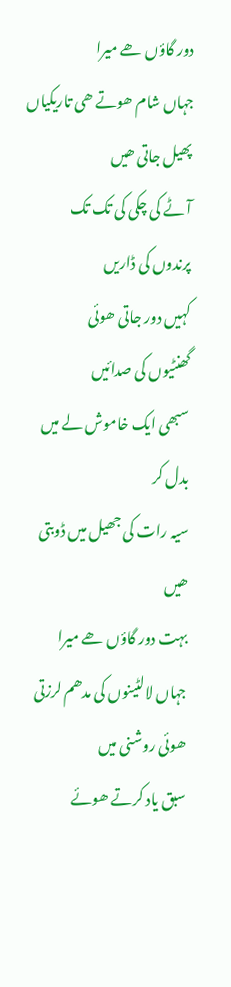دور گاؤں ھے میرا
جہاں شام ھوتے ھی تاریکیاں پھیل جاتی ھیں
آٹے کی چکی کی تک تک
پرندوں کی ڈاریں
کہیں دور جاتی ھوئی
گھنٹیوں کی صدائیں
سبھی ایک خاموش لے میں بدل کر
سیہ رات کی جھیل میں ڈوبتی ھیں
بہت دور گاؤں ھے میرا
جہاں لالٹینوں کی مدھم لرزتی ھوئی روشنی میں
سبق یاد کرتے ھوئے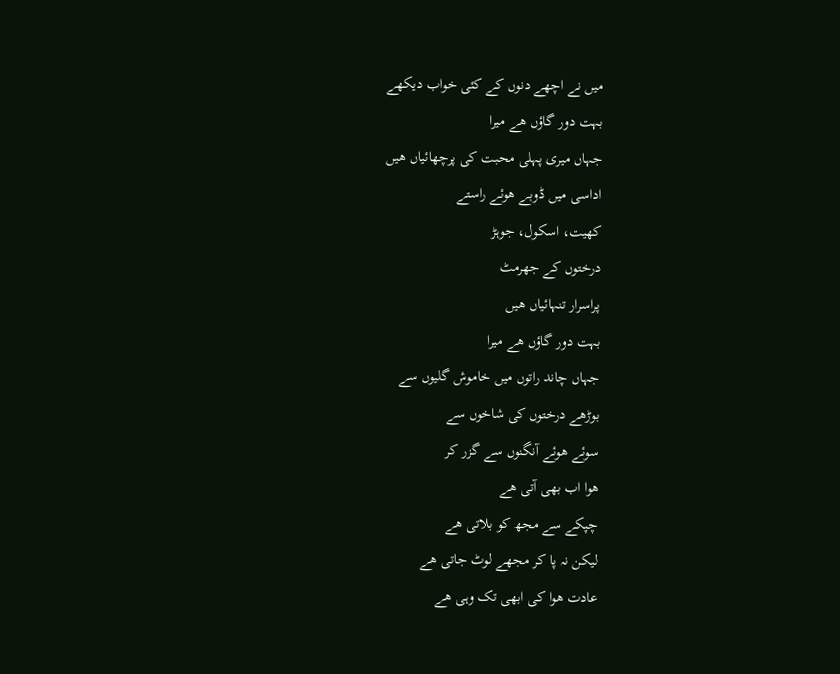میں نے اچھے دنوں کے کئی خواب دیکھے
بہت دور گاؤں ھے میرا
جہاں میری پہلی محبت کی پرچھائیاں ھیں
اداسی میں ڈوبے ھوئے راستے
کھیت، اسکول، جوہڑ
درختوں کے جھرمٹ
پراسرار تنہائیاں ھیں
بہت دور گاؤں ھے میرا
جہاں چاند راتوں میں خاموش گلیوں سے
بوڑھے درختوں کی شاخوں سے
سوئے ھوئے آنگنوں سے گزر کر
ھوا اب بھی آتی ھے
چپکے سے مجھ کو بلاتی ھے
لیکن نہ پا کر مجھے لوٹ جاتی ھے
عادت ھوا کی ابھی تک وہی ھے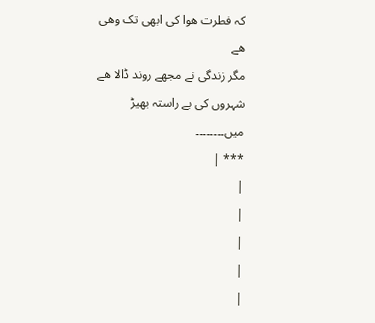کہ فطرت ھوا کی ابھی تک وھی ھے
مگر زندگی نے مجھے روند ڈالا ھے
شہروں کی بے راستہ بھیڑ میں۔۔۔۔۔۔۔۔
*** |
|
|
|
|
|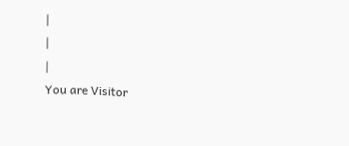|
|
|
You are Visitor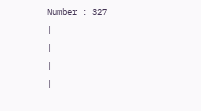Number : 327
|
|
|
|